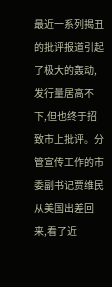最近一系列揭丑的批评报道引起了极大的轰动,发行量居高不下,但也终于招致市上批评。分管宣传工作的市委副书记贾维民从美国出差回来,看了近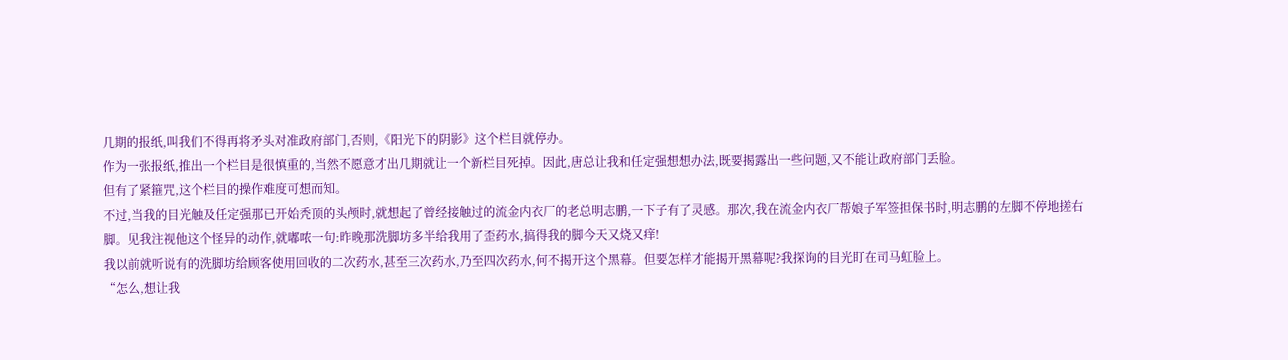几期的报纸,叫我们不得再将矛头对准政府部门,否则,《阳光下的阴影》这个栏目就停办。
作为一张报纸,推出一个栏目是很慎重的,当然不愿意才出几期就让一个新栏目死掉。因此,唐总让我和任定强想想办法,既要揭露出一些问题,又不能让政府部门丢脸。
但有了紧箍咒,这个栏目的操作难度可想而知。
不过,当我的目光触及任定强那已开始秃顶的头颅时,就想起了曾经接触过的流金内衣厂的老总明志鹏,一下子有了灵感。那次,我在流金内衣厂帮娘子军签担保书时,明志鹏的左脚不停地搓右脚。见我注视他这个怪异的动作,就嘟哝一句:昨晚那洗脚坊多半给我用了歪药水,搞得我的脚今天又烧又痒!
我以前就听说有的洗脚坊给顾客使用回收的二次药水,甚至三次药水,乃至四次药水,何不揭开这个黑幕。但要怎样才能揭开黑幕呢?我探询的目光盯在司马虹脸上。
“怎么,想让我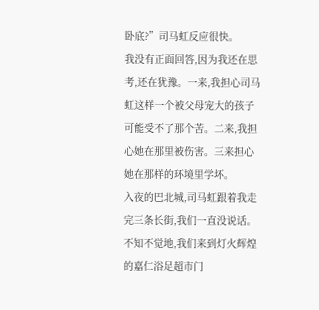卧底?”司马虹反应很快。
我没有正面回答,因为我还在思考,还在犹豫。一来,我担心司马虹这样一个被父母宠大的孩子可能受不了那个苦。二来,我担心她在那里被伤害。三来担心她在那样的环境里学坏。
入夜的巴北城,司马虹跟着我走完三条长街,我们一直没说话。不知不觉地,我们来到灯火辉煌的嘉仁浴足超市门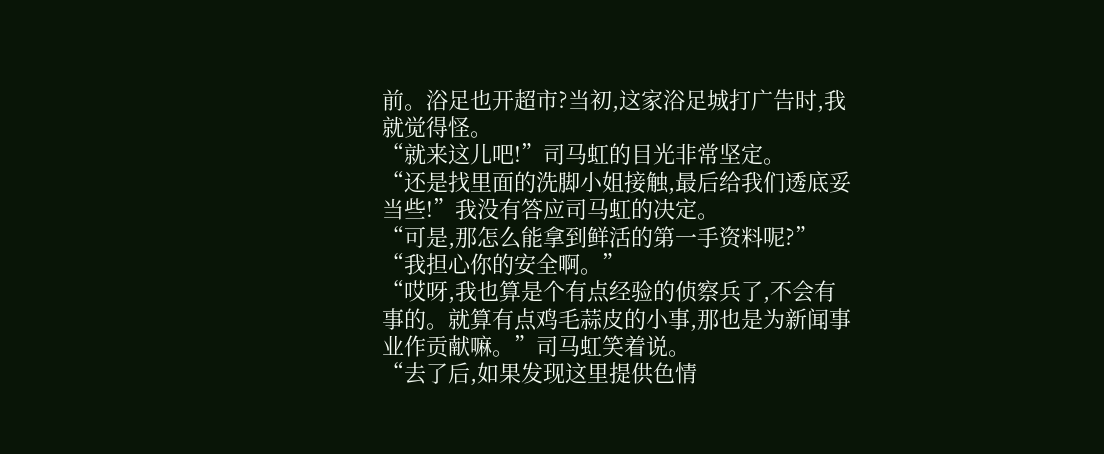前。浴足也开超市?当初,这家浴足城打广告时,我就觉得怪。
“就来这儿吧!”司马虹的目光非常坚定。
“还是找里面的洗脚小姐接触,最后给我们透底妥当些!”我没有答应司马虹的决定。
“可是,那怎么能拿到鲜活的第一手资料呢?”
“我担心你的安全啊。”
“哎呀,我也算是个有点经验的侦察兵了,不会有事的。就算有点鸡毛蒜皮的小事,那也是为新闻事业作贡献嘛。”司马虹笑着说。
“去了后,如果发现这里提供色情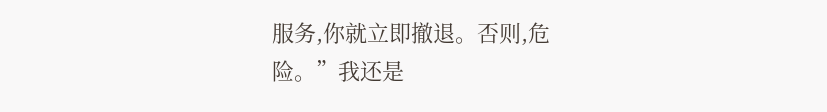服务,你就立即撤退。否则,危险。”我还是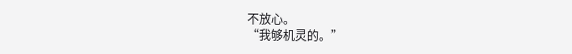不放心。
“我够机灵的。”